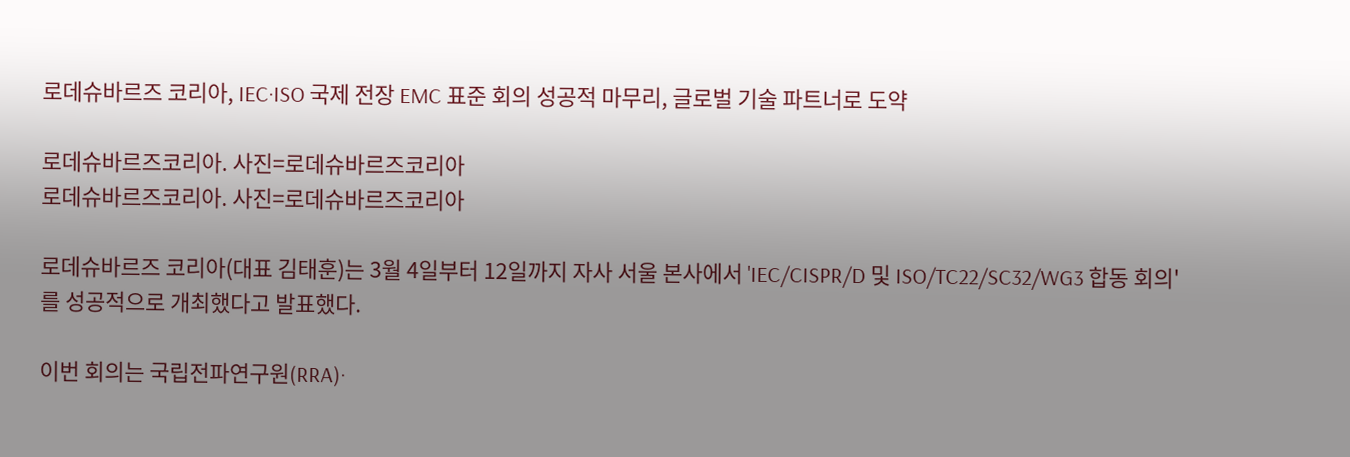로데슈바르즈 코리아, IEC·ISO 국제 전장 EMC 표준 회의 성공적 마무리, 글로벌 기술 파트너로 도약

로데슈바르즈코리아. 사진=로데슈바르즈코리아
로데슈바르즈코리아. 사진=로데슈바르즈코리아

로데슈바르즈 코리아(대표 김태훈)는 3월 4일부터 12일까지 자사 서울 본사에서 'IEC/CISPR/D 및 ISO/TC22/SC32/WG3 합동 회의'를 성공적으로 개최했다고 발표했다.

이번 회의는 국립전파연구원(RRA)·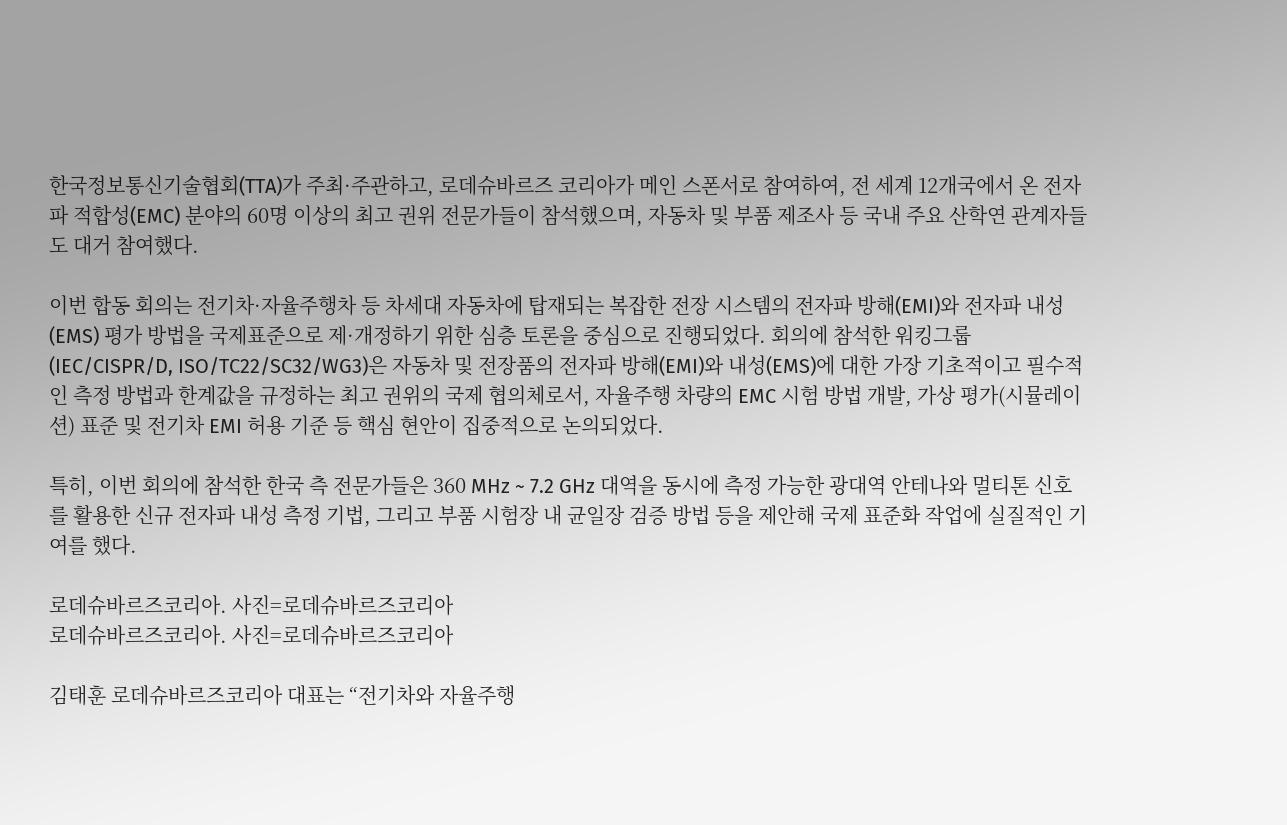한국정보통신기술협회(TTA)가 주최·주관하고, 로데슈바르즈 코리아가 메인 스폰서로 참여하여, 전 세계 12개국에서 온 전자파 적합성(EMC) 분야의 60명 이상의 최고 권위 전문가들이 참석했으며, 자동차 및 부품 제조사 등 국내 주요 산학연 관계자들도 대거 참여했다.

이번 합동 회의는 전기차·자율주행차 등 차세대 자동차에 탑재되는 복잡한 전장 시스템의 전자파 방해(EMI)와 전자파 내성(EMS) 평가 방법을 국제표준으로 제·개정하기 위한 심층 토론을 중심으로 진행되었다. 회의에 참석한 워킹그룹(IEC/CISPR/D, ISO/TC22/SC32/WG3)은 자동차 및 전장품의 전자파 방해(EMI)와 내성(EMS)에 대한 가장 기초적이고 필수적인 측정 방법과 한계값을 규정하는 최고 권위의 국제 협의체로서, 자율주행 차량의 EMC 시험 방법 개발, 가상 평가(시뮬레이션) 표준 및 전기차 EMI 허용 기준 등 핵심 현안이 집중적으로 논의되었다.

특히, 이번 회의에 참석한 한국 측 전문가들은 360 MHz ~ 7.2 GHz 대역을 동시에 측정 가능한 광대역 안테나와 멀티톤 신호를 활용한 신규 전자파 내성 측정 기법, 그리고 부품 시험장 내 균일장 검증 방법 등을 제안해 국제 표준화 작업에 실질적인 기여를 했다.

로데슈바르즈코리아. 사진=로데슈바르즈코리아
로데슈바르즈코리아. 사진=로데슈바르즈코리아

김태훈 로데슈바르즈코리아 대표는 “전기차와 자율주행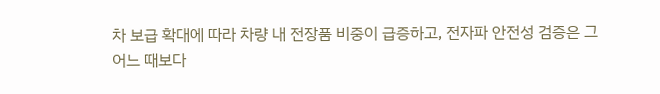차 보급 확대에 따라 차량 내 전장품 비중이 급증하고, 전자파 안전성 검증은 그 어느 때보다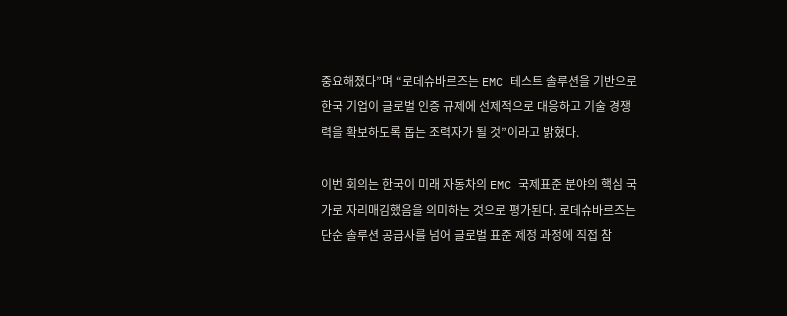중요해졌다”며 “로데슈바르즈는 EMC 테스트 솔루션을 기반으로 한국 기업이 글로벌 인증 규제에 선제적으로 대응하고 기술 경쟁력을 확보하도록 돕는 조력자가 될 것”이라고 밝혔다.

이번 회의는 한국이 미래 자동차의 EMC 국제표준 분야의 핵심 국가로 자리매김했음을 의미하는 것으로 평가된다. 로데슈바르즈는 단순 솔루션 공급사를 넘어 글로벌 표준 제정 과정에 직접 참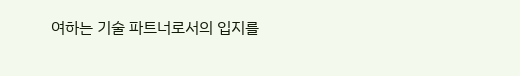여하는 기술 파트너로서의 입지를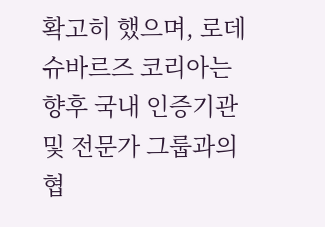확고히 했으며, 로데슈바르즈 코리아는 향후 국내 인증기관 및 전문가 그룹과의 협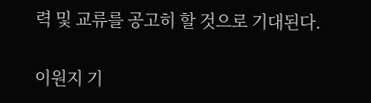력 및 교류를 공고히 할 것으로 기대된다.

이원지 기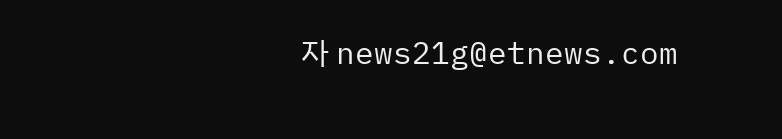자 news21g@etnews.com